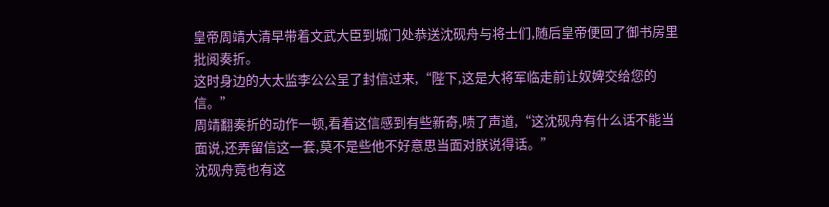皇帝周靖大清早带着文武大臣到城门处恭送沈砚舟与将士们,随后皇帝便回了御书房里批阅奏折。
这时身边的大太监李公公呈了封信过来,“陛下,这是大将军临走前让奴婢交给您的信。”
周靖翻奏折的动作一顿,看着这信感到有些新奇,啧了声道,“这沈砚舟有什么话不能当面说,还弄留信这一套,莫不是些他不好意思当面对朕说得话。”
沈砚舟竟也有这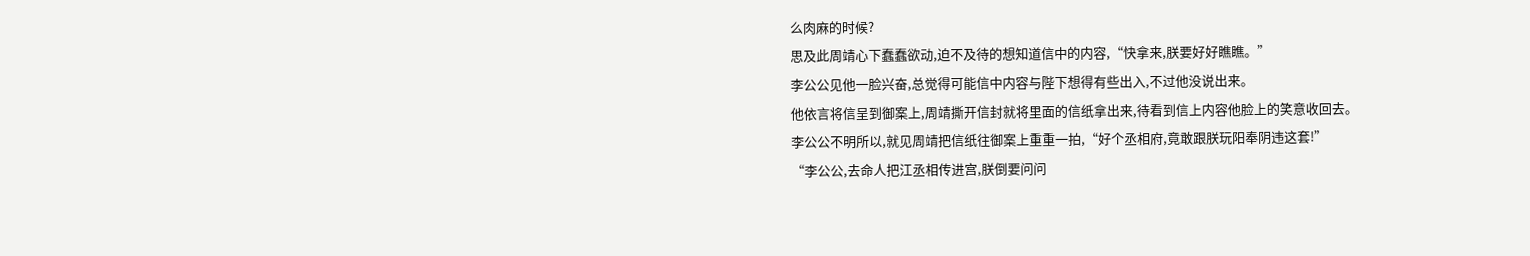么肉麻的时候?
思及此周靖心下蠢蠢欲动,迫不及待的想知道信中的内容,“快拿来,朕要好好瞧瞧。”
李公公见他一脸兴奋,总觉得可能信中内容与陛下想得有些出入,不过他没说出来。
他依言将信呈到御案上,周靖撕开信封就将里面的信纸拿出来,待看到信上内容他脸上的笑意收回去。
李公公不明所以,就见周靖把信纸往御案上重重一拍,“好个丞相府,竟敢跟朕玩阳奉阴违这套!”
“李公公,去命人把江丞相传进宫,朕倒要问问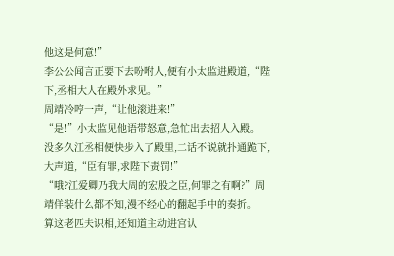他这是何意!”
李公公闻言正要下去吩咐人,便有小太监进殿道,“陛下,丞相大人在殿外求见。”
周靖冷哼一声,“让他滚进来!”
“是!”小太监见他语带怒意,急忙出去招人入殿。
没多久江丞相便快步入了殿里,二话不说就扑通跪下,大声道,“臣有罪,求陛下责罚!”
“哦?江爱卿乃我大周的宏股之臣,何罪之有啊?”周靖佯装什么都不知,漫不经心的翻起手中的奏折。
算这老匹夫识相,还知道主动进宫认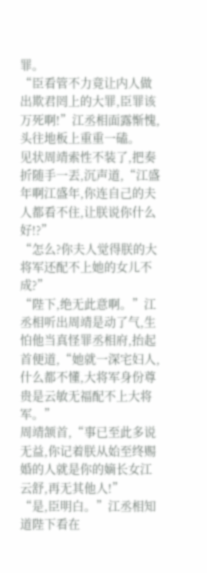罪。
“臣看管不力竟让内人做出欺君罔上的大罪,臣罪该万死啊!”江丞相面露惭愧,头往地板上重重一磕。
见状周靖索性不装了,把奏折随手一丟,沉声道,“江盛年啊江盛年,你连自己的夫人都看不住,让朕说你什么好!?”
“怎么?你夫人觉得朕的大将军还配不上她的女儿不成?”
“陛下,绝无此意啊。”江丞相听出周靖是动了气,生怕他当真怪罪丞相府,抬起首便道,“她就一深宅妇人,什么都不懂,大将军身份尊贵是云敏无福配不上大将军。”
周靖颔首,“事已至此多说无益,你记着朕从始至终赐婚的人就是你的嫡长女江云舒,再无其他人!”
“是,臣明白。”江丞相知道陛下看在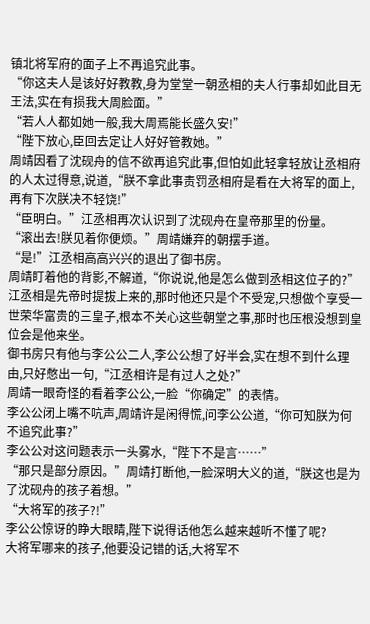镇北将军府的面子上不再追究此事。
“你这夫人是该好好教教,身为堂堂一朝丞相的夫人行事却如此目无王法,实在有损我大周脸面。”
“若人人都如她一般,我大周焉能长盛久安!”
“陛下放心,臣回去定让人好好管教她。”
周靖因看了沈砚舟的信不欲再追究此事,但怕如此轻拿轻放让丞相府的人太过得意,说道,“朕不拿此事责罚丞相府是看在大将军的面上,再有下次朕决不轻饶!”
“臣明白。”江丞相再次认识到了沈砚舟在皇帝那里的份量。
“滚出去!朕见着你便烦。”周靖嫌弃的朝摆手道。
“是!”江丞相高高兴兴的退出了御书房。
周靖盯着他的背影,不解道,“你说说,他是怎么做到丞相这位子的?”
江丞相是先帝时提拔上来的,那时他还只是个不受宠,只想做个享受一世荣华富贵的三皇子,根本不关心这些朝堂之事,那时也压根没想到皇位会是他来坐。
御书房只有他与李公公二人,李公公想了好半会,实在想不到什么理由,只好憋出一句,“江丞相许是有过人之处?”
周靖一眼奇怪的看着李公公,一脸“你确定”的表情。
李公公闭上嘴不吭声,周靖许是闲得慌,问李公公道,“你可知朕为何不追究此事?”
李公公对这问题表示一头雾水,“陛下不是言……”
“那只是部分原因。”周靖打断他,一脸深明大义的道,“朕这也是为了沈砚舟的孩子着想。”
“大将军的孩子?!”
李公公惊讶的睁大眼睛,陛下说得话他怎么越来越听不懂了呢?
大将军哪来的孩子,他要没记错的话,大将军不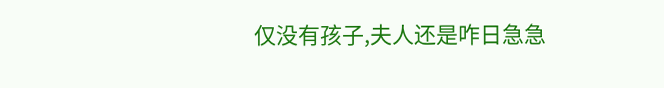仅没有孩子,夫人还是咋日急急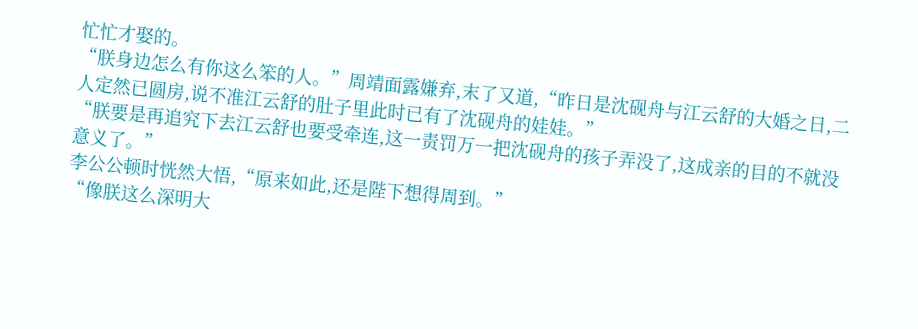忙忙才娶的。
“朕身边怎么有你这么笨的人。”周靖面露嫌弃,末了又道,“昨日是沈砚舟与江云舒的大婚之日,二人定然已圆房,说不准江云舒的肚子里此时已有了沈砚舟的娃娃。”
“朕要是再追究下去江云舒也要受牵连,这一责罚万一把沈砚舟的孩子弄没了,这成亲的目的不就没意义了。”
李公公顿时恍然大悟,“原来如此,还是陛下想得周到。”
“像朕这么深明大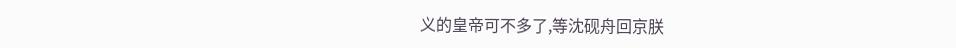义的皇帝可不多了,等沈砚舟回京朕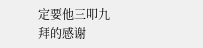定要他三叩九拜的感谢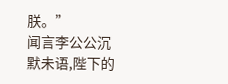朕。”
闻言李公公沉默未语,陛下的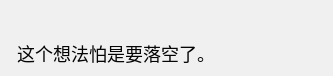这个想法怕是要落空了。